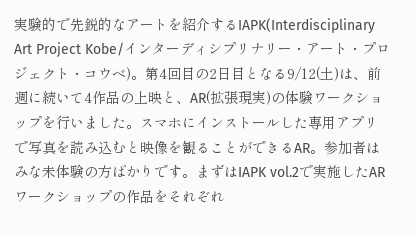実験的で先鋭的なアートを紹介するIAPK(Interdisciplinary Art Project Kobe/インターディシプリナリー・アート・プロジェクト・コウベ)。第4回目の2日目となる9/12(土)は、前週に続いて4作品の上映と、AR(拡張現実)の体験ワークショップを行いました。スマホにインストールした専用アプリで写真を読み込むと映像を観ることができるAR。参加者はみな未体験の方ばかりです。まずはIAPK vol.2で実施したARワークショップの作品をそれぞれ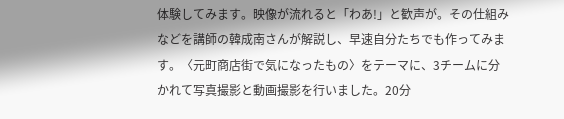体験してみます。映像が流れると「わあ!」と歓声が。その仕組みなどを講師の韓成南さんが解説し、早速自分たちでも作ってみます。〈元町商店街で気になったもの〉をテーマに、3チームに分かれて写真撮影と動画撮影を行いました。20分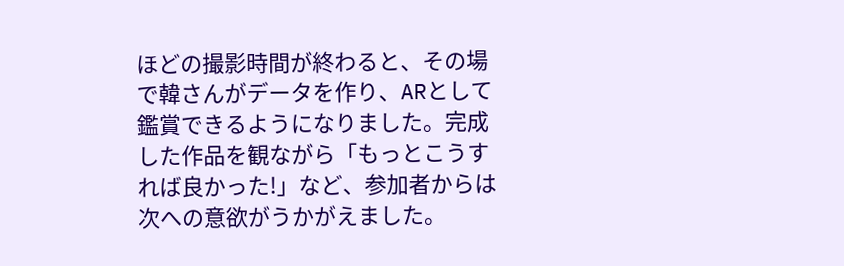ほどの撮影時間が終わると、その場で韓さんがデータを作り、ARとして鑑賞できるようになりました。完成した作品を観ながら「もっとこうすれば良かった!」など、参加者からは次への意欲がうかがえました。